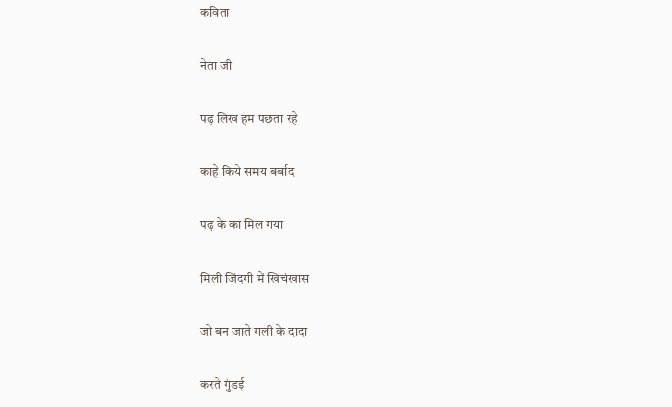कविता

नेता जी

पढ़ लिख हम पछता रहे

काहे किये समय बर्बाद

पढ़ के का मिल गया

मिली जिंदगी में खिचंखास

जो बन जाते गली के दादा

करते गुंडई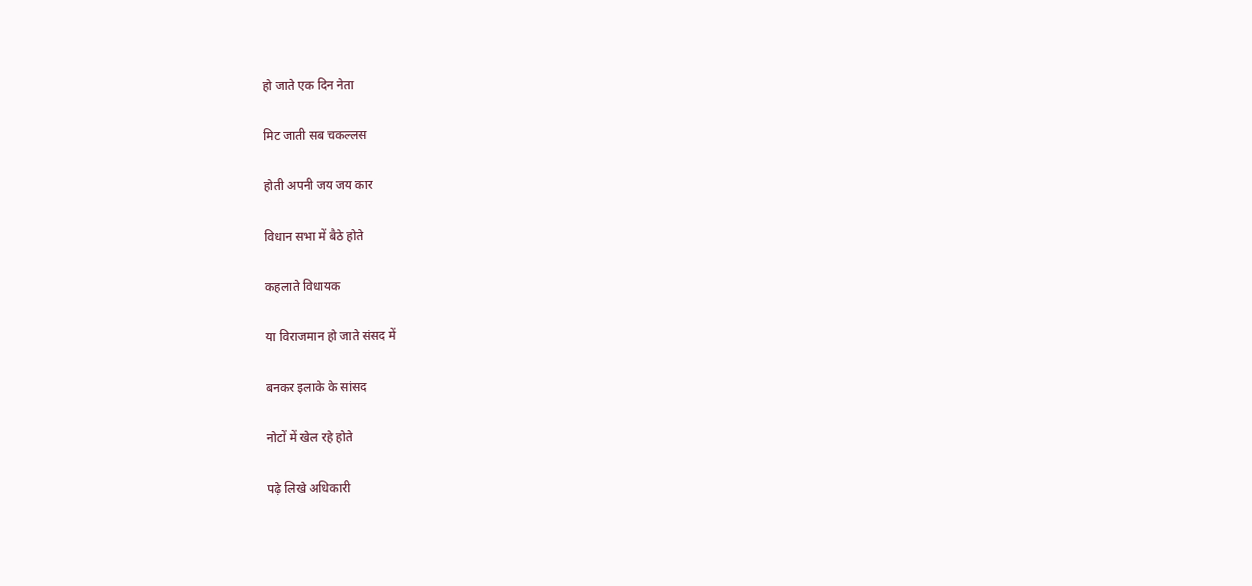हो जाते एक दिन नेता

मिट जाती सब चकल्लस

होती अपनी जय जय कार

विधान सभा में बैठे होते

कहलाते विधायक

या विराजमान हो जाते संसद में

बनकर इलाके के सांसद

नोटों में खेल रहे होते

पढ़े लिखे अधिकारी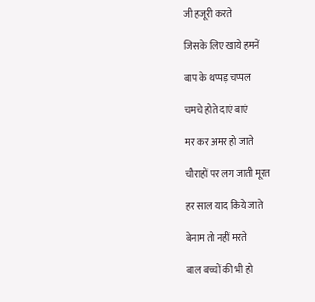जी हजूरी करते

जिसके लिए खाये हमनें

बाप के थप्पड़ चप्पल

चमचे होते दाएं बाएं

मर कर अमर हो जाते

चौराहों पर लग जाती मूरत

हर साल याद किये जाते

बेनाम तो नहीं मरते

बाल बच्चों की भी हो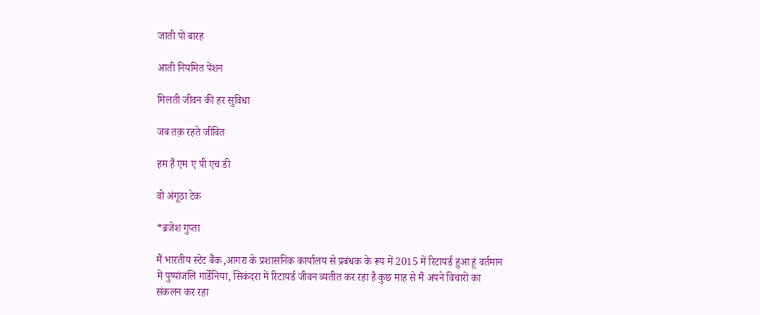जाती पों बारह

आती नियमित पेंशन

मिलती जीवन की हर सुविधा

जब तक़ रहते जीवित

हम हैं एम ए पी एच डी

वो अंगूठा टेक

*ब्रजेश गुप्ता

मैं भारतीय स्टेट बैंक ,आगरा के प्रशासनिक कार्यालय से प्रबंधक के रूप में 2015 में रिटायर्ड हुआ हूं वर्तमान में पुष्पांजलि गार्डेनिया, सिकंदरा में रिटायर्ड जीवन व्यतीत कर रहा है कुछ माह से मैं अपने विचारों का संकलन कर रहा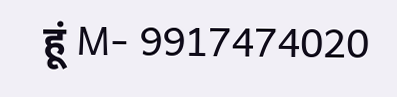हूं M- 9917474020